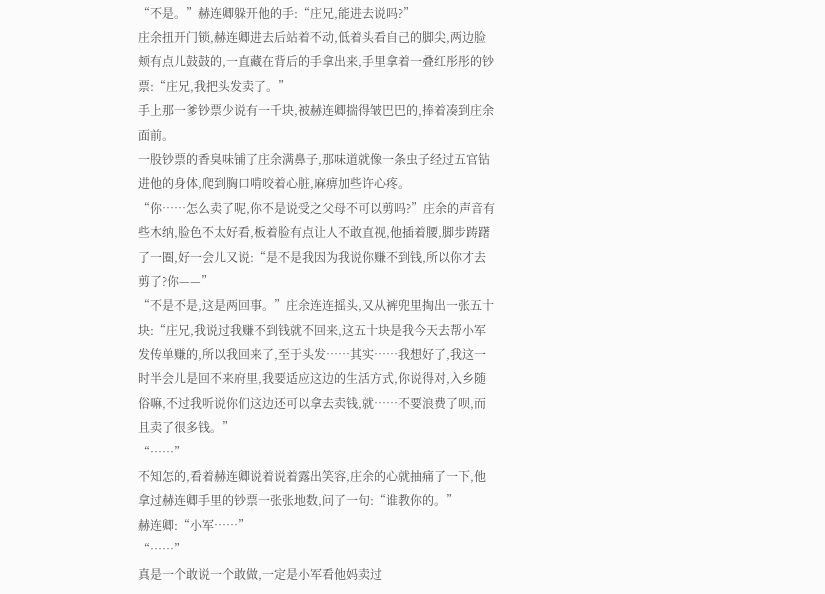“不是。”赫连卿躲开他的手:“庄兄,能进去说吗?”
庄余扭开门锁,赫连卿进去后站着不动,低着头看自己的脚尖,两边脸颊有点儿鼓鼓的,一直藏在背后的手拿出来,手里拿着一叠红彤彤的钞票:“庄兄,我把头发卖了。”
手上那一爹钞票少说有一千块,被赫连卿揣得皱巴巴的,捧着凑到庄余面前。
一股钞票的香臭味铺了庄余满鼻子,那味道就像一条虫子经过五官钻进他的身体,爬到胸口啃咬着心脏,麻痹加些许心疼。
“你……怎么卖了呢,你不是说受之父母不可以剪吗?”庄余的声音有些木纳,脸色不太好看,板着脸有点让人不敢直视,他插着腰,脚步踌躇了一圈,好一会儿又说:“是不是我因为我说你赚不到钱,所以你才去剪了?你——”
“不是不是,这是两回事。”庄余连连摇头,又从裤兜里掏出一张五十块:“庄兄,我说过我赚不到钱就不回来,这五十块是我今天去帮小军发传单赚的,所以我回来了,至于头发……其实……我想好了,我这一时半会儿是回不来府里,我要适应这边的生活方式,你说得对,入乡随俗嘛,不过我听说你们这边还可以拿去卖钱,就……不要浪费了呗,而且卖了很多钱。”
“……”
不知怎的,看着赫连卿说着说着露出笑容,庄余的心就抽痛了一下,他拿过赫连卿手里的钞票一张张地数,问了一句:“谁教你的。”
赫连卿:“小军……”
“……”
真是一个敢说一个敢做,一定是小军看他妈卖过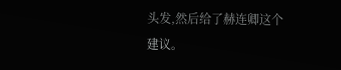头发,然后给了赫连卿这个建议。